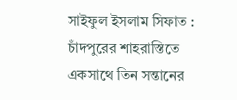সাইফুল ইসলাম সিফাত : চাঁদপুরের শাহরাস্তিতে একসাথে তিন সন্তানের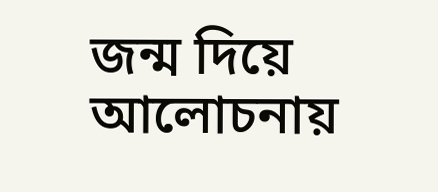জন্ম দিয়ে আলোচনায়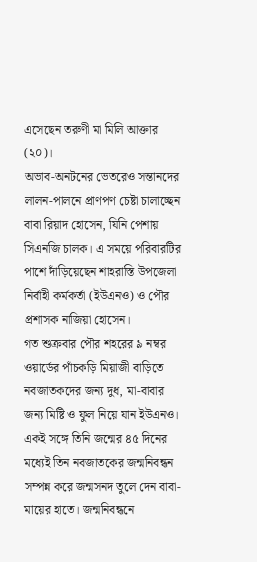এসেছেন তরুণী মা মিলি আক্তার (২০)।
অভাব-অনটনের ভেতরেও সন্তানদের লালন-পালনে প্রাণপণ চেষ্টা চালাচ্ছেন বাবা রিয়াদ হোসেন, যিনি পেশায় সিএনজি চালক। এ সময়ে পরিবারটির পাশে দাঁড়িয়েছেন শাহরাস্তি উপজেলা নির্বাহী কর্মকর্তা (ইউএনও) ও পৌর প্রশাসক নাজিয়া হোসেন।
গত শুক্রবার পৌর শহরের ৯ নম্বর ওয়ার্ডের পাঁচকড়ি মিয়াজী বাড়িতে নবজাতকদের জন্য দুধ, মা-বাবার জন্য মিষ্টি ও ফুল নিয়ে যান ইউএনও। একই সঙ্গে তিনি জন্মের ৪৫ দিনের মধ্যেই তিন নবজাতকের জন্মনিবন্ধন সম্পন্ন করে জন্মসনদ তুলে দেন বাবা-মায়ের হাতে। জন্মনিবন্ধনে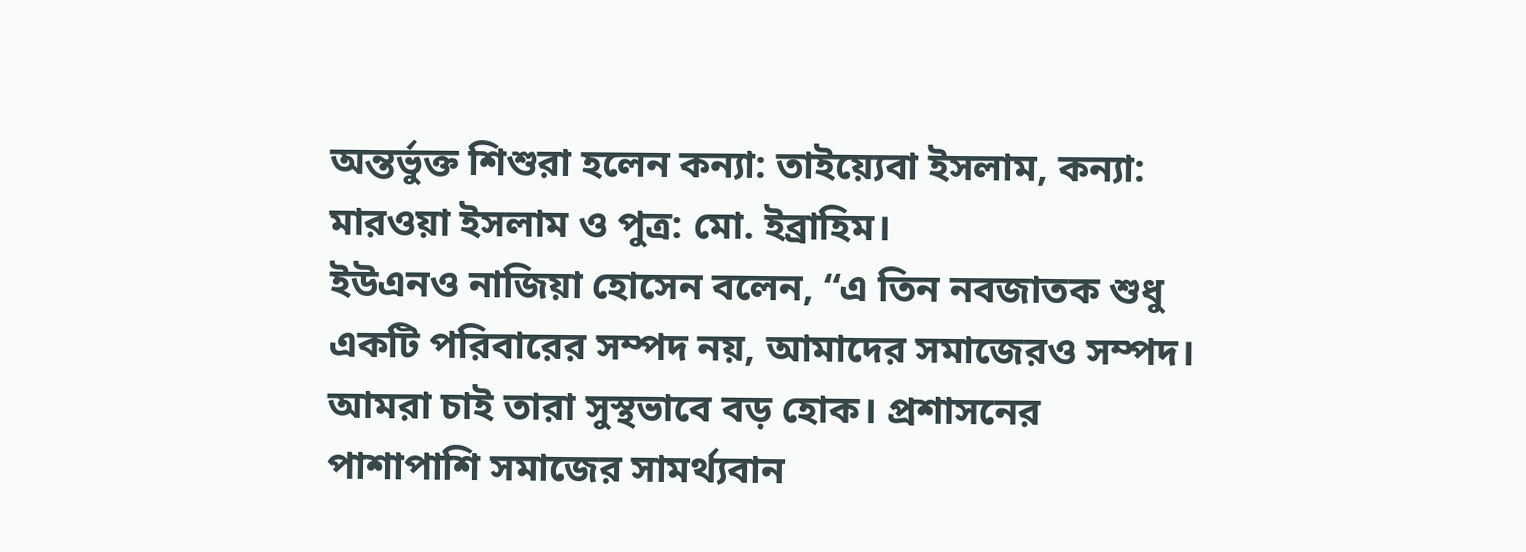অন্তর্ভুক্ত শিশুরা হলেন কন্যা: তাইয়্যেবা ইসলাম, কন্যা: মারওয়া ইসলাম ও পুত্র: মো. ইব্রাহিম।
ইউএনও নাজিয়া হোসেন বলেন, “এ তিন নবজাতক শুধু একটি পরিবারের সম্পদ নয়, আমাদের সমাজেরও সম্পদ। আমরা চাই তারা সুস্থভাবে বড় হোক। প্রশাসনের পাশাপাশি সমাজের সামর্থ্যবান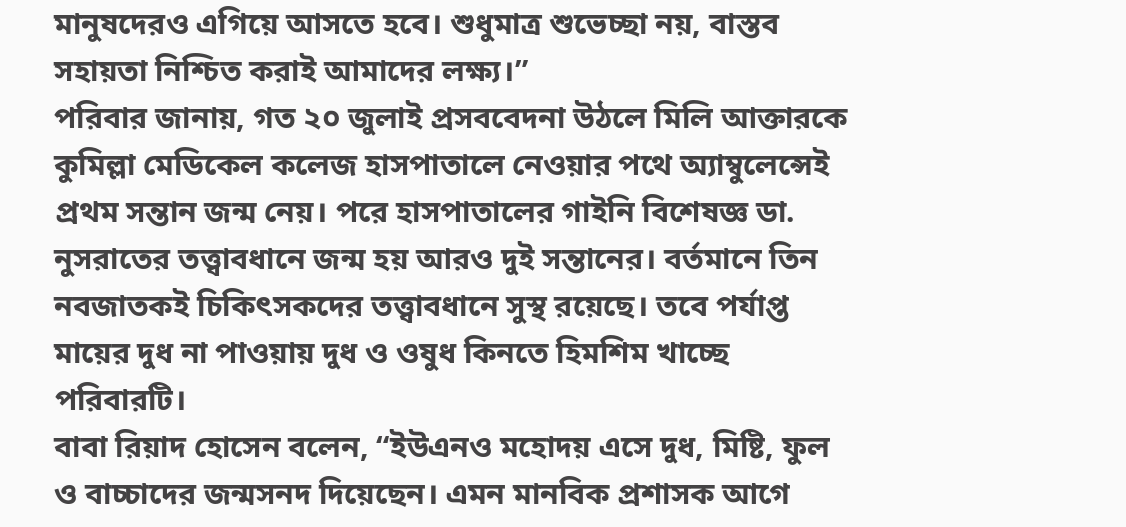মানুষদেরও এগিয়ে আসতে হবে। শুধুমাত্র শুভেচ্ছা নয়, বাস্তব সহায়তা নিশ্চিত করাই আমাদের লক্ষ্য।”
পরিবার জানায়, গত ২০ জুলাই প্রসববেদনা উঠলে মিলি আক্তারকে কুমিল্লা মেডিকেল কলেজ হাসপাতালে নেওয়ার পথে অ্যাম্বুলেন্সেই প্রথম সন্তান জন্ম নেয়। পরে হাসপাতালের গাইনি বিশেষজ্ঞ ডা. নুসরাতের তত্ত্বাবধানে জন্ম হয় আরও দুই সন্তানের। বর্তমানে তিন নবজাতকই চিকিৎসকদের তত্ত্বাবধানে সুস্থ রয়েছে। তবে পর্যাপ্ত মায়ের দুধ না পাওয়ায় দুধ ও ওষুধ কিনতে হিমশিম খাচ্ছে পরিবারটি।
বাবা রিয়াদ হোসেন বলেন, “ইউএনও মহোদয় এসে দুধ, মিষ্টি, ফুল ও বাচ্চাদের জন্মসনদ দিয়েছেন। এমন মানবিক প্রশাসক আগে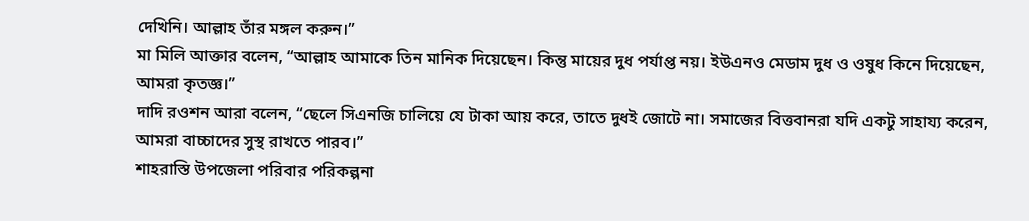দেখিনি। আল্লাহ তাঁর মঙ্গল করুন।”
মা মিলি আক্তার বলেন, “আল্লাহ আমাকে তিন মানিক দিয়েছেন। কিন্তু মায়ের দুধ পর্যাপ্ত নয়। ইউএনও মেডাম দুধ ও ওষুধ কিনে দিয়েছেন, আমরা কৃতজ্ঞ।”
দাদি রওশন আরা বলেন, “ছেলে সিএনজি চালিয়ে যে টাকা আয় করে, তাতে দুধই জোটে না। সমাজের বিত্তবানরা যদি একটু সাহায্য করেন, আমরা বাচ্চাদের সুস্থ রাখতে পারব।”
শাহরাস্তি উপজেলা পরিবার পরিকল্পনা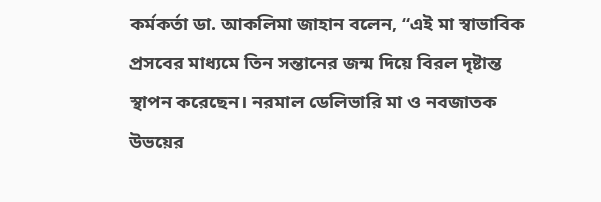কর্মকর্তা ডা. আকলিমা জাহান বলেন, “এই মা স্বাভাবিক প্রসবের মাধ্যমে তিন সন্তানের জন্ম দিয়ে বিরল দৃষ্টান্ত স্থাপন করেছেন। নরমাল ডেলিভারি মা ও নবজাতক উভয়ের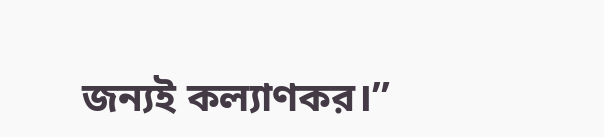জন্যই কল্যাণকর।”